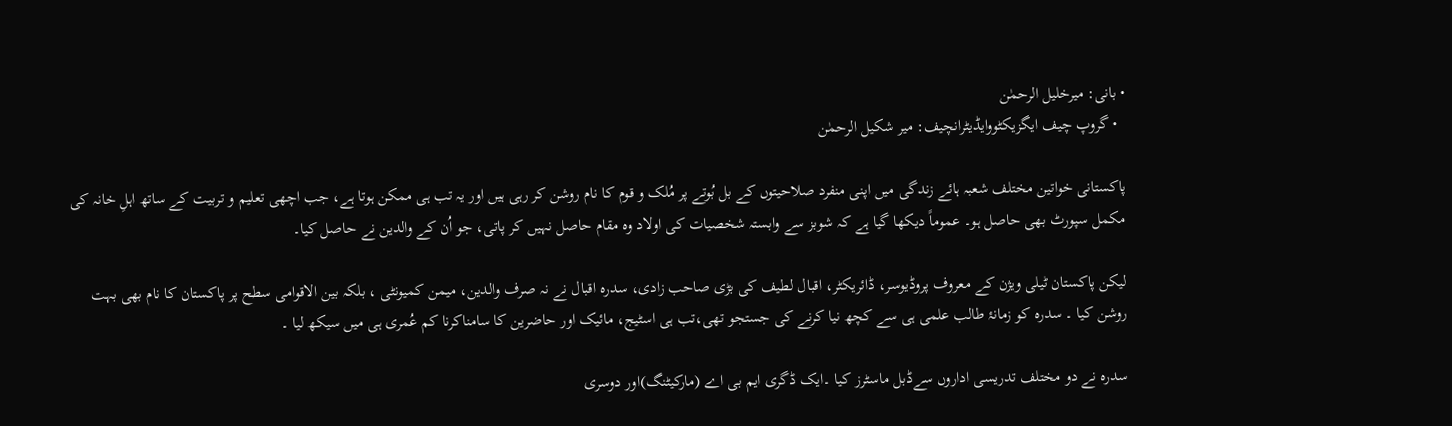• بانی: میرخلیل الرحمٰن
  • گروپ چیف ایگزیکٹووایڈیٹرانچیف: میر شکیل الرحمٰن

پاکستانی خواتین مختلف شعبہ ہائے زندگی میں اپنی منفرد صلاحیتوں کے بل بُوتے پر مُلک و قوم کا نام روشن کر رہی ہیں اور یہ تب ہی ممکن ہوتا ہے، جب اچھی تعلیم و تربیت کے ساتھ اہلِ خانہ کی مکمل سپورٹ بھی حاصل ہو۔ عموماً دیکھا گیا ہے کہ شوبز سے وابستہ شخصیات کی اولاد وہ مقام حاصل نہیں کر پاتی، جو اُن کے والدین نے حاصل کیا۔

لیکن پاکستان ٹیلی ویژن کے معروف پروڈیوسر، ڈائریکٹر، اقبال لطیف کی بڑی صاحب زادی، سدرہ اقبال نے نہ صرف والدین، میمن کمیونٹی ، بلکہ بین الاقوامی سطح پر پاکستان کا نام بھی بہت روشن کیا ۔ سدرہ کو زمانۂ طالب علمی ہی سے کچھ نیا کرنے کی جستجو تھی،تب ہی اسٹیج، مائیک اور حاضرین کا سامناکرنا کم عُمری ہی میں سیکھ لیا ۔

سدرہ نے دو مختلف تدریسی اداروں سےڈبل ماسٹرز کیا ۔ایک ڈگری ایم بی اے (مارکیٹنگ)اور دوسری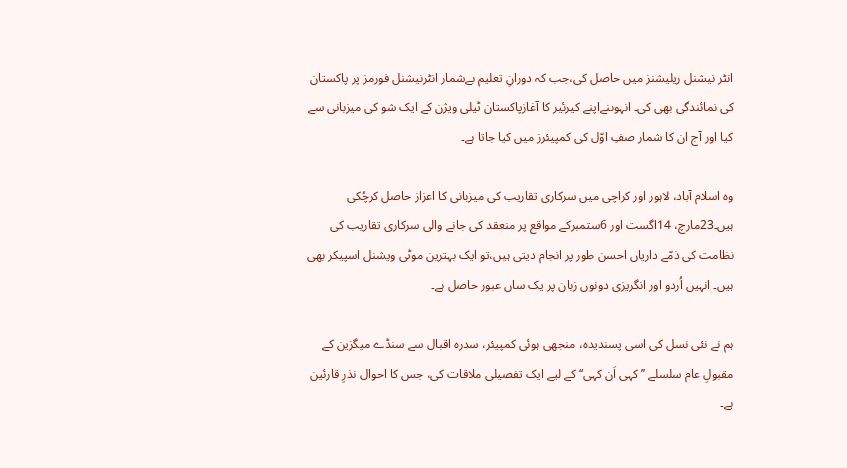انٹر نیشنل ریلیشنز میں حاصل کی،جب کہ دورانِ تعلیم بےشمار انٹرنیشنل فورمز پر پاکستان کی نمائندگی بھی کی۔ انہوںنےاپنے کیرئیر کا آغازپاکستان ٹیلی ویژن کے ایک شو کی میزبانی سے کیا اور آج ان کا شمار صفِ اوّل کی کمپیئرز میں کیا جاتا ہے۔

وہ اسلام آباد، لاہور اور کراچی میں سرکاری تقاریب کی میزبانی کا اعزاز حاصل کرچُکی ہیں۔23مارچ، 14اگست اور 6ستمبرکے مواقع پر منعقد کی جانے والی سرکاری تقاریب کی نظامت کی ذمّے داریاں احسن طور پر انجام دیتی ہیں،تو ایک بہترین موٹی ویشنل اسپیکر بھی ہیں۔ انہیں اُردو اور انگریزی دونوں زبان پر یک ساں عبور حاصل ہے۔

ہم نے نئی نسل کی اسی پسندیدہ، منجھی ہوئی کمپیئر، سدرہ اقبال سے سنڈے میگزین کے مقبولِ عام سلسلے ’’کہی اَن کہی‘‘ کے لیے ایک تفصیلی ملاقات کی، جس کا احوال نذرِ قارئین ہے۔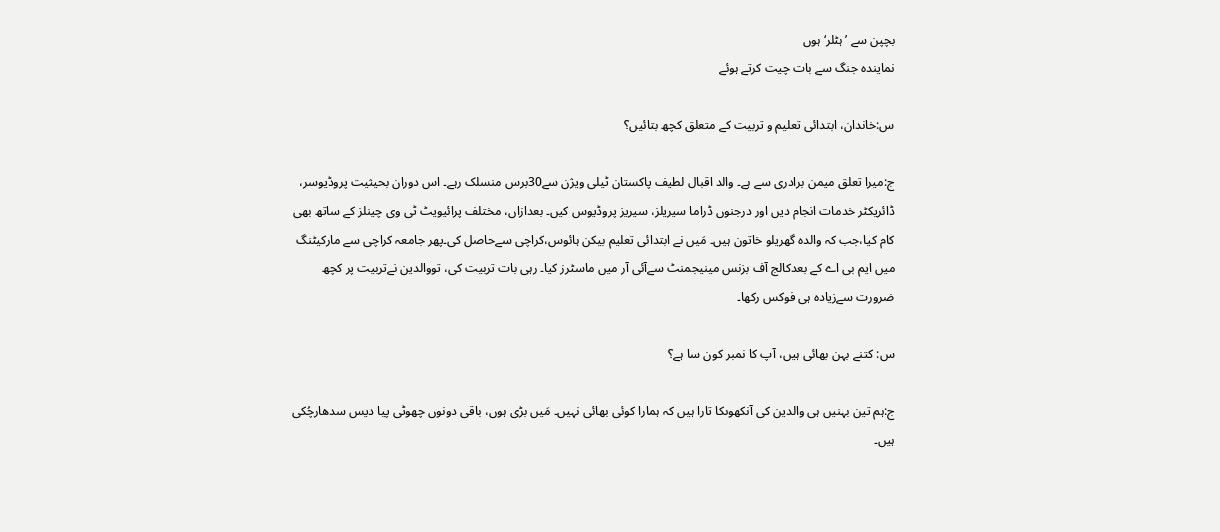بچپن سے ’ہٹلر‘ ہوں
نمایندہ جنگ سے بات چیت کرتے ہوئے

س:خاندان، ابتدائی تعلیم و تربیت کے متعلق کچھ بتائیں؟

ج:میرا تعلق میمن برادری سے ہے۔ والد اقبال لطیف پاکستان ٹیلی ویژن سے30برس منسلک رہے۔ اس دوران بحیثیت پروڈیوسر، ڈائریکٹر خدمات انجام دیں اور درجنوں ڈراما سیریلز، سیریز پروڈیوس کیں۔ بعدازاں، مختلف پرائیویٹ ٹی وی چینلز کے ساتھ بھی کام کیا،جب کہ والدہ گھریلو خاتون ہیں۔ مَیں نے ابتدائی تعلیم بیکن ہائوس،کراچی سےحاصل کی۔پھر جامعہ کراچی سے مارکیٹنگ میں ایم بی اے کے بعدکالج آف بزنس مینیجمنٹ سےآئی آر میں ماسٹرز کیا۔ رہی بات تربیت کی، تووالدین نےتربیت پر کچھ ضرورت سےزیادہ ہی فوکس رکھا۔

س: کتنے بہن بھائی ہیں، آپ کا نمبر کون سا ہے؟

ج:ہم تین بہنیں ہی والدین کی آنکھوںکا تارا ہیں کہ ہمارا کوئی بھائی نہیں۔ مَیں بڑی ہوں، باقی دونوں چھوٹی پیا دیس سدھارچُکی ہیں۔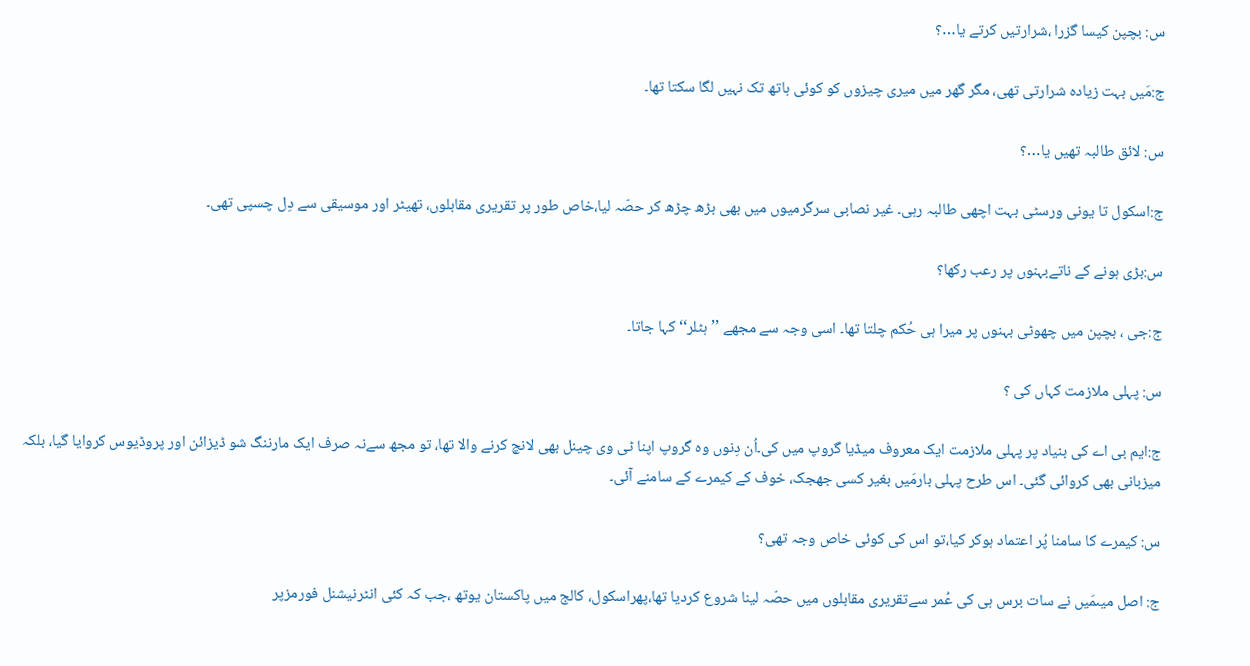س: بچپن کیسا گزرا ،شرارتیں کرتے یا…؟

ج:مَیں بہت زیادہ شرارتی تھی، مگر گھر میں میری چیزوں کو کوئی ہاتھ تک نہیں لگا سکتا تھا۔

س: لائق طالبہ تھیں یا…؟

ج:اسکول تا یونی ورسٹی بہت اچھی طالبہ رہی۔ غیر نصابی سرگرمیوں میں بھی بڑھ چڑھ کر حصّہ لیا،خاص طور پر تقریری مقابلوں، تھیٹر اور موسیقی سے دِل چسپی تھی۔

س:بڑی ہونے کے ناتےبہنوں پر رعب رکھا؟

ج:جی ، بچپن میں چھوٹی بہنوں پر میرا ہی حُکم چلتا تھا۔ اسی وجہ سے مجھے ’’ہٹلر‘‘ کہا جاتا۔

س: پہلی ملازمت کہاں کی ؟

ج:ایم بی اے کی بنیاد پر پہلی ملازمت ایک معروف میڈیا گروپ میں کی۔اُن دِنوں وہ گروپ اپنا ٹی وی چینل بھی لانچ کرنے والا تھا، تو مجھ سےنہ صرف ایک مارننگ شو ڈیزائن اور پروڈیوس کروایا گیا، بلکہ میزبانی بھی کروائی گئی۔ اس طرح پہلی بارمَیں بغیر کسی جھجک، خوف کے کیمرے کے سامنے آئی۔

س: کیمرے کا سامنا پُر اعتماد ہوکر کیا،تو اس کی کوئی خاص وجہ تھی؟

ج: اصل میںمَیں نے سات برس ہی کی عُمر سےتقریری مقابلوں میں حصّہ لینا شروع کردیا تھا،پھراسکول، کالج میں پاکستان یوتھ ،جب کہ کئی انٹرنیشنل فورمزپر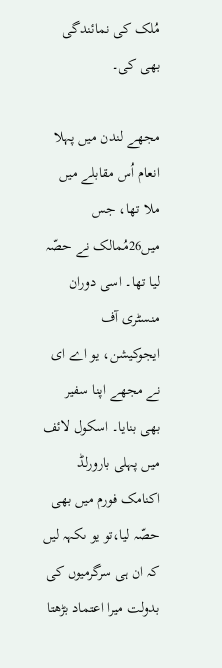مُلک کی نمائندگی بھی کی۔

مجھے لندن میں پہلا انعام اُس مقابلے میں ملا تھا، جس میں26مُمالک نے حصّہ لیا تھا۔ اسی دوران منسٹری آف ایجوکیشن، یو اے ای نے مجھے اپنا سفیر بھی بنایا۔ اسکول لائف میں پہلی بارورلڈ اکنامک فورم میں بھی حصّہ لیا،تو یو ںکہہ لیں کہ ان ہی سرگرمیوں کی بدولت میرا اعتماد بڑھتا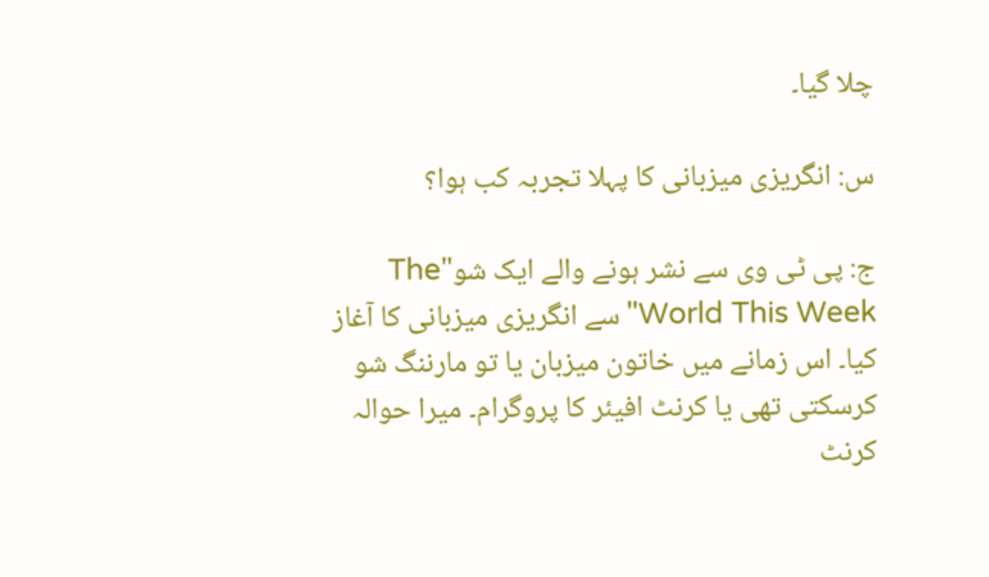چلا گیا۔

س: انگریزی میزبانی کا پہلا تجربہ کب ہوا؟

ج: پی ٹی وی سے نشر ہونے والے ایک شو"The World This Week"سے انگریزی میزبانی کا آغاز کیا۔ اس زمانے میں خاتون میزبان یا تو مارننگ شو کرسکتی تھی یا کرنٹ افیئر کا پروگرام۔ میرا حوالہ کرنٹ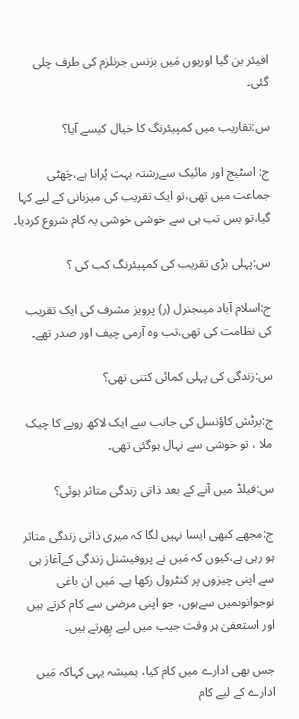افیئر بن گیا اوریوں مَیں بزنس جرنلزم کی طرف چلی گئی۔

س:تقاریب میں کمپیئرنگ کا خیال کیسے آیا؟

ج: اسٹیج اور مائیک سےرشتہ بہت پُرانا ہے،چَھٹی جماعت میں تھی،تو ایک تقریب کی میزبانی کے لیے کہا گیا،تو بس تب ہی سے خوشی خوشی یہ کام شروع کردیا۔

س:پہلی بڑی تقریب کی کمپیئرنگ کب کی ؟

ج:اسلام آباد میںجنرل (ر) پرویز مشرف کی ایک تقریب کی نظامت کی تھی،تب وہ آرمی چیف اور صدر تھے۔

س:زندگی کی پہلی کمائی کتنی تھی؟

ج:برٹش کاؤنسل کی جانب سے ایک لاکھ روپے کا چیک ملا ، تو خوشی سے نہال ہوگئی تھی۔

س:فیلڈ میں آنے کے بعد ذاتی زندگی متاثر ہوئی؟

ج:مجھے کبھی ایسا نہیں لگا کہ میری ذاتی زندگی متاثر ہو رہی ہے،کیوں کہ مَیں نے پروفیشنل زندگی کےآغاز ہی سے اپنی چیزوں پر کنٹرول رکھا ہے۔ مَیں ان باغی نوجوانوںمیں سےہوں، جو اپنی مرضی سے کام کرتے ہیں اور استعفیٰ ہر وقت جیب میں لیے پِھرتے ہیں۔

جس بھی ادارے میں کام کیا، ہمیشہ یہی کہاکہ مَیں ادارے کے لیے کام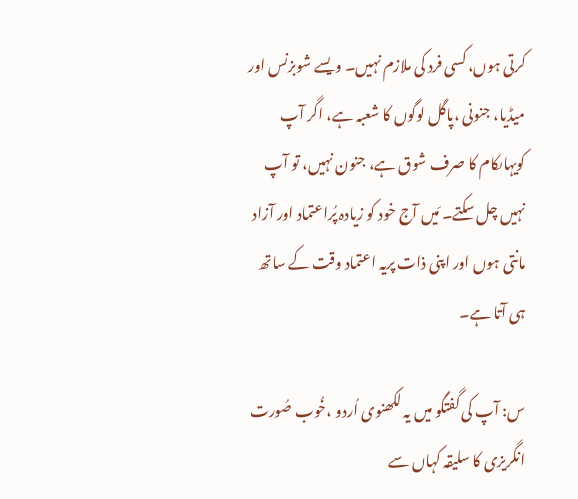کرتی ہوں، کسی فرد کی ملازم نہیں۔ ویسے شوبزنس اور میڈیا، جنونی ،پاگل لوگوں کا شعبہ ہے، اگر آپ کویہاںکام کا صرف شوق ہے، جنون نہیں، تو آپ نہیں چل سکتے۔ مَیں آج خود کو زیادہ پُراعتماد اور آزاد مانتی ہوں اور اپنی ذات پریہ اعتماد وقت کے ساتھ ہی آتا ہے۔

س: آپ کی گفتگو میں یہ لکھنوی اُردو ،خُوب صُورت انگریزی کا سلیقہ کہاں سے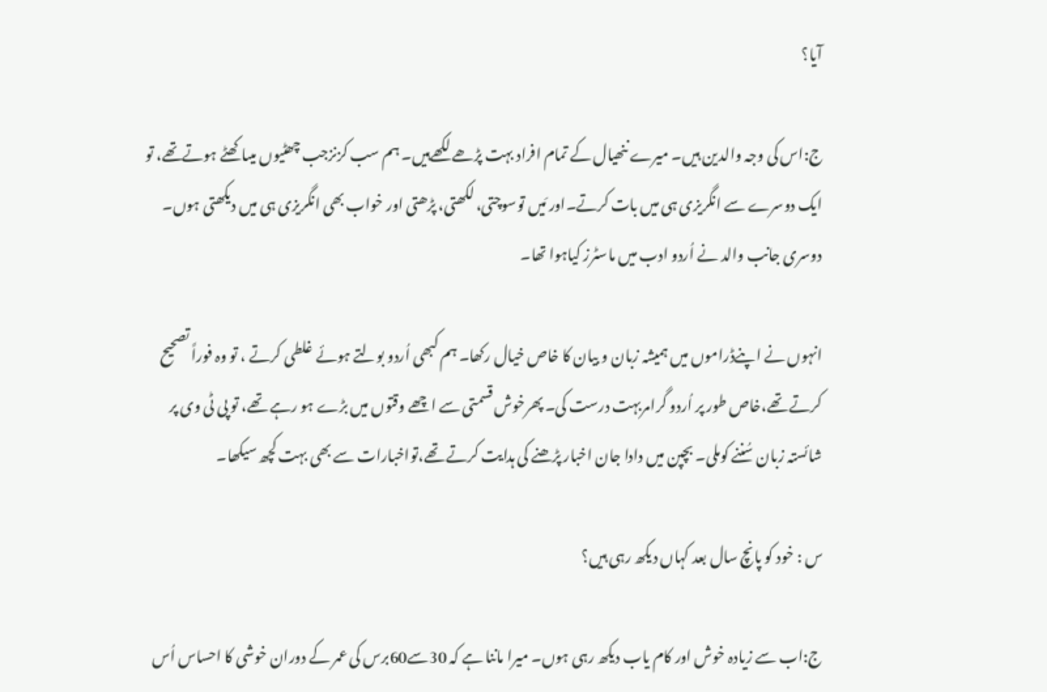آیا؟

ج:اس کی وجہ والدین ہیں۔ میرے ننھیال کے تمام افراد بہت پڑھے لکھےہیں۔ ہم سب کزنزجب چھٹیوں میںاکھٹے ہوتےتھے، تو ایک دوسرے سے انگریزی ہی میں بات کرتے۔اور مَیں توسوچتی، لکھتی، پڑھتی اور خواب بھی انگریزی ہی میں دیکھتی ہوں۔ دوسری جانب والد نے اُردو ادب میں ماسٹرز کیاہوا تھا۔

انہوں نے اپنےڈراموں میں ہمیشہ زبان و بیان کا خاص خیال رکھا۔ ہم کبھی اُردو بولتے ہوئے غلطی کرتے ، تو وہ فوراً تصحیح کرتے تھے،خاص طور پر اُردو گرامربہت درست کی۔ پھرخوش قسمتی سے اچھے وقتوں میں بڑے ہو رہے تھے، تو پی ٹی وی پر شائستہ زبان سُننے کوملی۔ بچپن میں دادا جان اخبار پڑھنے کی ہدایت کرتے تھے،تواخبارات سے بھی بہت کچھ سیکھا۔

س : خود کو پانچ سال بعد کہاں دیکھ رہی ہیں؟

ج:اب سے زیادہ خوش اور کام یاب دیکھ رہی ہوں۔ میرا ماننا ہے کہ 30سے60برس کی عمر کے دوران خوشی کا احساس اُس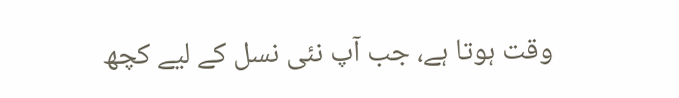وقت ہوتا ہے، جب آپ نئی نسل کے لیے کچھ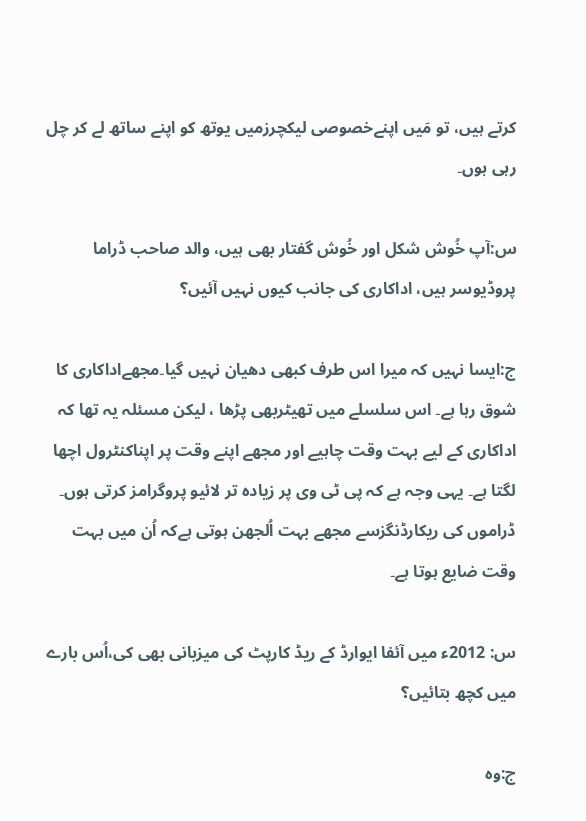کرتے ہیں، تو مَیں اپنےخصوصی لیکچرزمیں یوتھ کو اپنے ساتھ لے کر چل رہی ہوں۔

س:آپ خُوش شکل اور خُوش گفتار بھی ہیں، والد صاحب ڈراما پروڈیوسر ہیں، اداکاری کی جانب کیوں نہیں آئیں؟

ج:ایسا نہیں کہ میرا اس طرف کبھی دھیان نہیں گیا۔مجھےاداکاری کا شوق رہا ہے۔ اس سلسلے میں تھیٹربھی پڑھا ، لیکن مسئلہ یہ تھا کہ اداکاری کے لیے بہت وقت چاہیے اور مجھے اپنے وقت پر اپناکنٹرول اچھا لگتا ہے۔ یہی وجہ ہے کہ پی ٹی وی پر زیادہ تر لائیو پروگرامز کرتی ہوں۔ ڈراموں کی ریکارڈنگزسے مجھے بہت اُلجھن ہوتی ہےکہ اُن میں بہت وقت ضایع ہوتا ہے۔

س: 2012ء میں آئفا ایوارڈ کے ریڈ کارپٹ کی میزبانی بھی کی،اُس بارے میں کچھ بتائیں؟

ج:وہ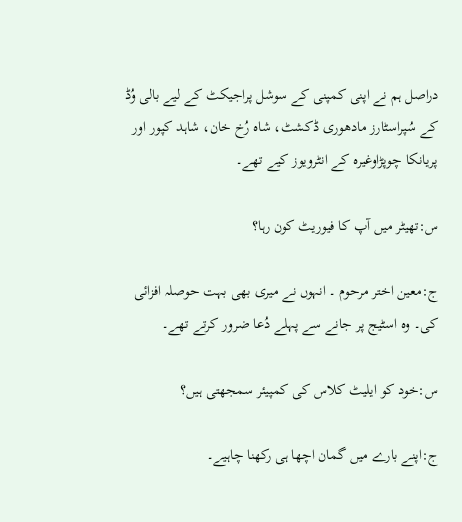دراصل ہم نے اپنی کمپنی کے سوشل پراجیکٹ کے لیے بالی وُڈ کے سُپراسٹارز مادھوری ڈکشٹ، شاہ رُخ خان، شاہد کپور اور پریانکا چوپڑاوغیرہ کے انٹرویوز کیے تھے۔

س:تھیٹر میں آپ کا فیوریٹ کون رہا؟

ج:معین اختر مرحوم ۔ انہوں نے میری بھی بہت حوصلہ افزائی کی۔ وہ اسٹیج پر جانے سے پہلے دُعا ضرور کرتے تھے۔

س:خود کو ایلیٹ کلاس کی کمپیئر سمجھتی ہیں؟

ج:اپنے بارے میں گمان اچھا ہی رکھنا چاہیے۔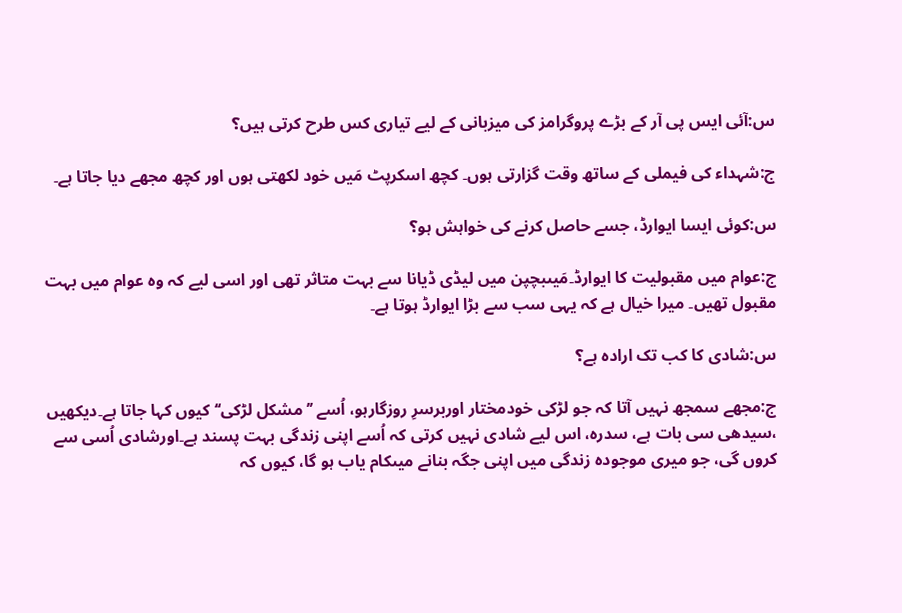س:آئی ایس پی آر کے بڑے پروگرامز کی میزبانی کے لیے تیاری کس طرح کرتی ہیں؟

ج:شہداء کی فیملی کے ساتھ وقت گزارتی ہوں۔ کچھ اسکرپٹ مَیں خود لکھتی ہوں اور کچھ مجھے دیا جاتا ہے۔

س:کوئی ایسا ایوارڈ، جسے حاصل کرنے کی خواہش ہو؟

ج:عوام میں مقبولیت کا ایوارڈ۔مَیںبچپن میں لیڈی ڈیانا سے بہت متاثر تھی اور اسی لیے کہ وہ عوام میں بہت مقبول تھیں۔ میرا خیال ہے کہ یہی سب سے بڑا ایوارڈ ہوتا ہے۔

س:شادی کا کب تک ارادہ ہے؟

ج:مجھے سمجھ نہیں آتا کہ جو لڑکی خودمختار اوربرسرِ روزگارہو، اُسے ’’مشکل لڑکی‘‘کیوں کہا جاتا ہے۔دیکھیں ،سیدھی سی بات ہے، سدرہ، اس لیے شادی نہیں کرتی کہ اُسے اپنی زندگی بہت پسند ہے۔اورشادی اُسی سے کروں گی، جو میری موجودہ زندگی میں اپنی جگہ بنانے میںکام یاب ہو گا، کیوں کہ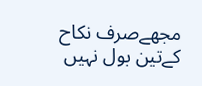مجھےصرف نکاح کےتین بول نہیں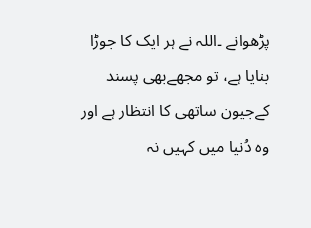پڑھوانے ۔اللہ نے ہر ایک کا جوڑا بنایا ہے، تو مجھےبھی پسند کےجیون ساتھی کا انتظار ہے اور وہ دُنیا میں کہیں نہ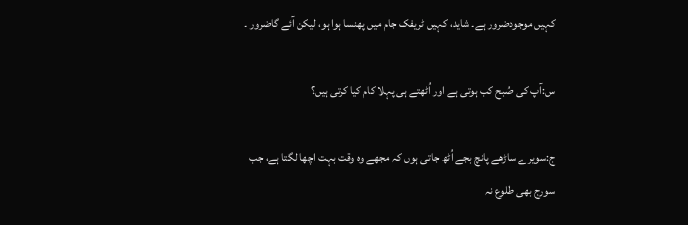کہیں موجودضرور ہے۔ شاید، کہیں ٹریفک جام میں پھنسا ہوا ہو، لیکن آئے گاضرور ۔

س:آپ کی صُبح کب ہوتی ہے اور اُٹھتے ہی پہلا کام کیا کرتی ہیں؟

ج:سویرے ساڑھے پانچ بجے اُٹھ جاتی ہوں کہ مجھے وہ وقت بہت اچھا لگتا ہے، جب سورج بھی طلوع نہ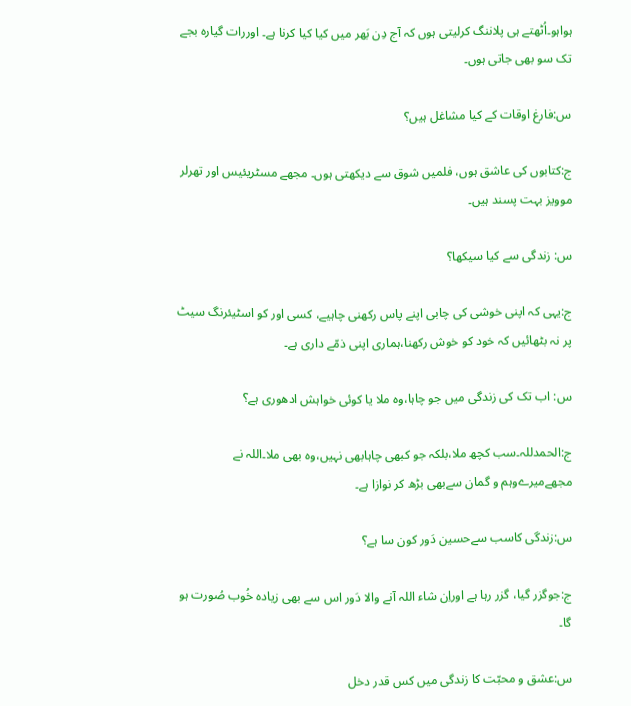ہواہو۔اُٹھتے ہی پلاننگ کرلیتی ہوں کہ آج دِن بَھر میں کیا کیا کرنا ہے۔ اوررات گیارہ بجے تک سو بھی جاتی ہوں۔

س:فارغ اوقات کے کیا مشاغل ہیں؟

ج:کتابوں کی عاشق ہوں، فلمیں شوق سے دیکھتی ہوں۔ مجھے مسٹریئیس اور تھرلر موویز بہت پسند ہیں۔

س: زندگی سے کیا سیکھا؟

ج:یہی کہ اپنی خوشی کی چابی اپنے پاس رکھنی چاہیے، کسی اور کو اسٹیئرنگ سیٹ پر نہ بٹھائیں کہ خود کو خوش رکھنا،ہماری اپنی ذمّے داری ہے۔

س: اب تک کی زندگی میں جو چاہا،وہ ملا یا کوئی خواہش ادھوری ہے؟

ج:الحمدللہ۔سب کچھ ملا،بلکہ جو کبھی چاہابھی نہیں،وہ بھی ملا۔اللہ نے مجھےمیرےوہم و گمان سےبھی بڑھ کر نوازا ہے۔

س:زندگی کاسب سےحسین دَور کون سا ہے؟

ج:جوگزر گیا، گزر رہا ہے اوراِن شاء اللہ آنے والا دَور اس سے بھی زیادہ خُوب صُورت ہو گا۔

س:عشق و محبّت کا زندگی میں کس قدر دخل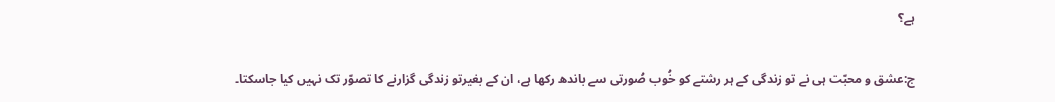ہے؟

ج:عشق و محبّت ہی نے تو زندگی کے ہر رشتے کو خُوب صُورتی سے باندھ رکھا ہے، ان کے بغیرتو زندگی گزارنے کا تصوّر تک نہیں کیا جاسکتا۔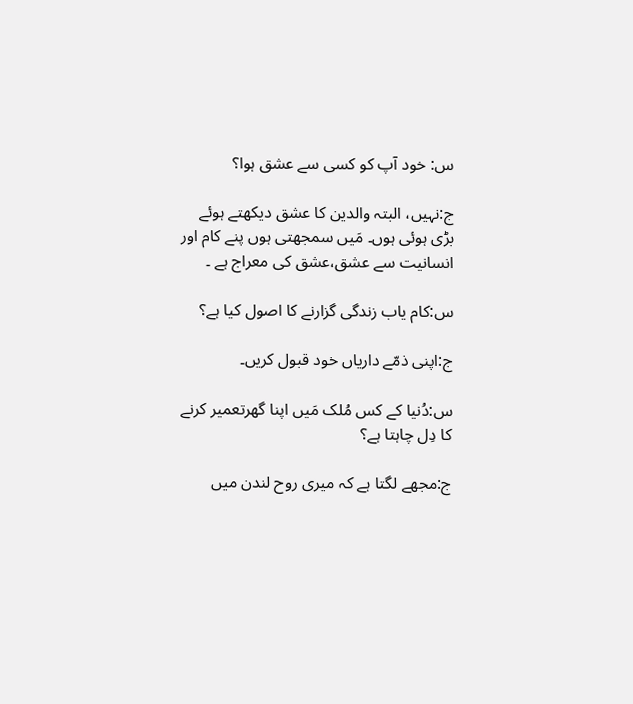س: خود آپ کو کسی سے عشق ہوا؟

ج:نہیں، البتہ والدین کا عشق دیکھتے ہوئے بڑی ہوئی ہوں۔ مَیں سمجھتی ہوں پنے کام اور انسانیت سے عشق،عشق کی معراج ہے ۔

س:کام یاب زندگی گزارنے کا اصول کیا ہے؟

ج:اپنی ذمّے داریاں خود قبول کریں۔

س:دُنیا کے کس مُلک مَیں اپنا گھرتعمیر کرنے کا دِل چاہتا ہے؟

ج:مجھے لگتا ہے کہ میری روح لندن میں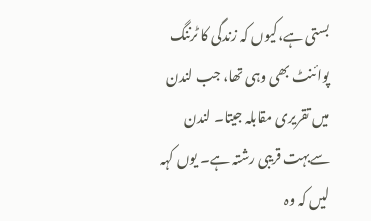بستی ہے،کیوں کہ زندگی کا ٹرننگ پوائنٹ بھی وہی تھا، جب لندن میں تقریری مقابلہ جیتا۔ لندن سےبہت قریبی رشتہ ہے۔ یوں کہہ لیں کہ وہ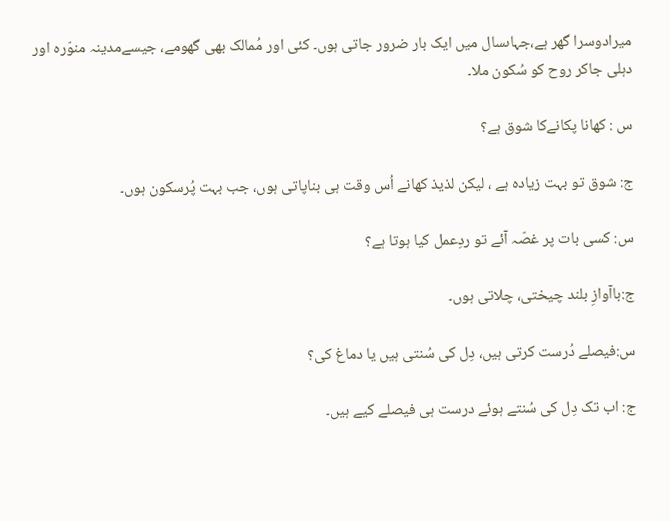میرادوسرا گھر ہے،جہاںسال میں ایک بار ضرور جاتی ہوں۔ کئی اور مُمالک بھی گھومے، جیسےمدینہ منوّرہ اور دہلی جاکر روح کو سُکون ملا۔

س : کھانا پکانےکا شوق ہے؟

ج: شوق تو بہت زیادہ ہے ، لیکن لذیذ کھانے اُس وقت ہی بناپاتی ہوں، جب بہت پُرسکون ہوں۔

س: کسی بات پر غصّہ آئے تو ردِعمل کیا ہوتا ہے؟

ج:باآوازِ بلند چیختی، چلاتی ہوں۔

س:فیصلے دُرست کرتی ہیں، دِل کی سُنتی ہیں یا دماغ کی؟

ج: اب تک دِل کی سُنتے ہوئے درست ہی فیصلے کیے ہیں۔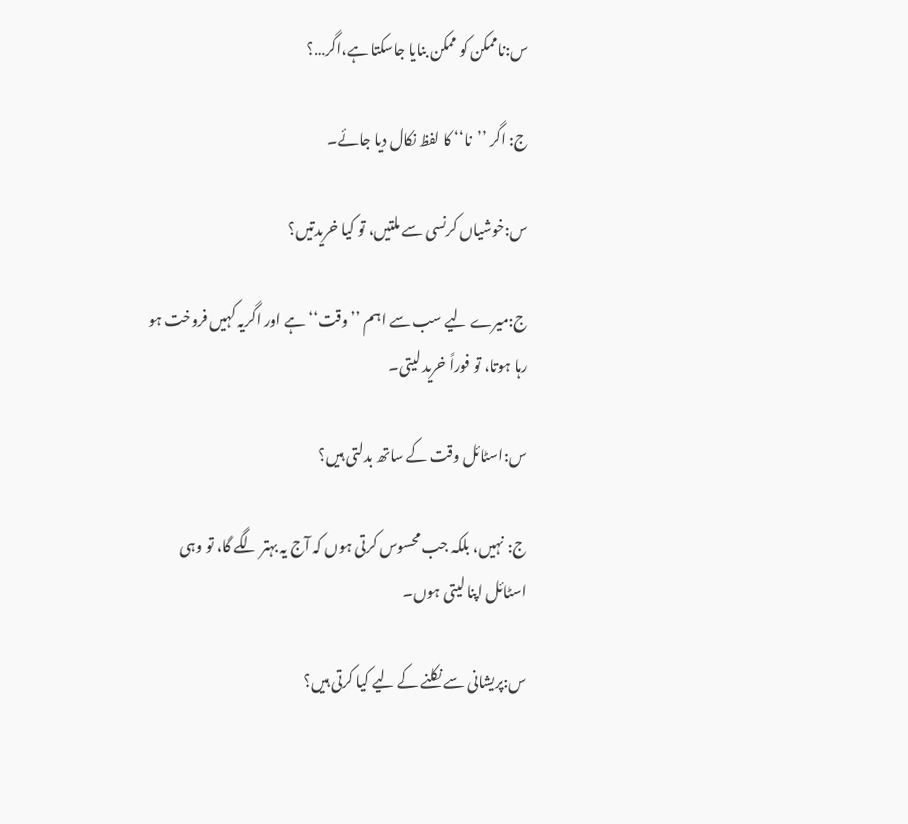س:ناممکن کو ممکن بنایا جاسکتا ہے،اگر…؟

ج: اگر ’’نا‘‘ کا لفظ نکال دیا جائے۔

س:خوشیاں کرنسی سے ملتیں، تو کیا خریدتیں؟

ج:میرے لیے سب سے اہم ’’وقت‘‘ ہے اور اگریہ کہیں فروخت ہو رہا ہوتا، تو فوراً خرید لیتی۔

س:اسٹائل وقت کے ساتھ بدلتی ہیں؟

ج: نہیں، بلکہ جب محسوس کرتی ہوں کہ آج یہ بہتر لگے گا، تو وہی اسٹائل اپنا لیتی ہوں۔

س:پریشانی سے نکلنے کے لیے کیا کرتی ہیں؟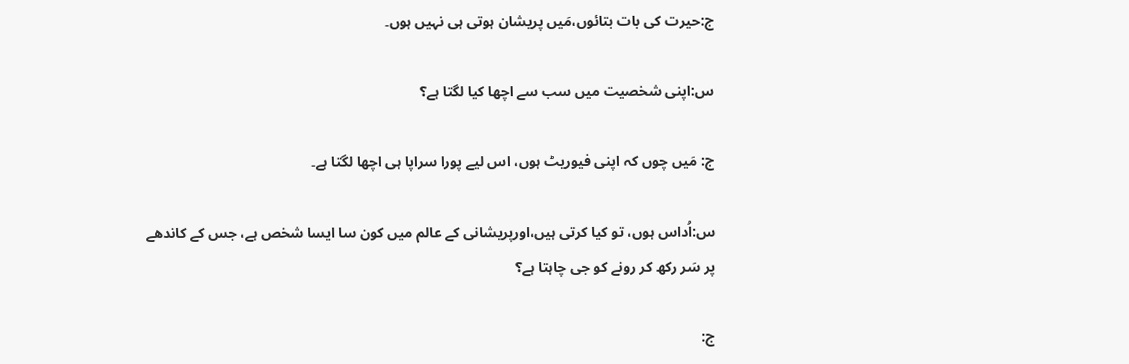ج:حیرت کی بات بتائوں،مَیں پریشان ہوتی ہی نہیں ہوں۔

س:اپنی شخصیت میں سب سے اچھا کیا لگتا ہے؟

ج: مَیں چوں کہ اپنی فیوریٹ ہوں، اس لیے پورا سراپا ہی اچھا لگتا ہے۔

س:اُداس ہوں، تو کیا کرتی ہیں،اورپریشانی کے عالم میں کون سا ایسا شخص ہے، جس کے کاندھے پر سَر رکھ کر رونے کو جی چاہتا ہے؟

ج: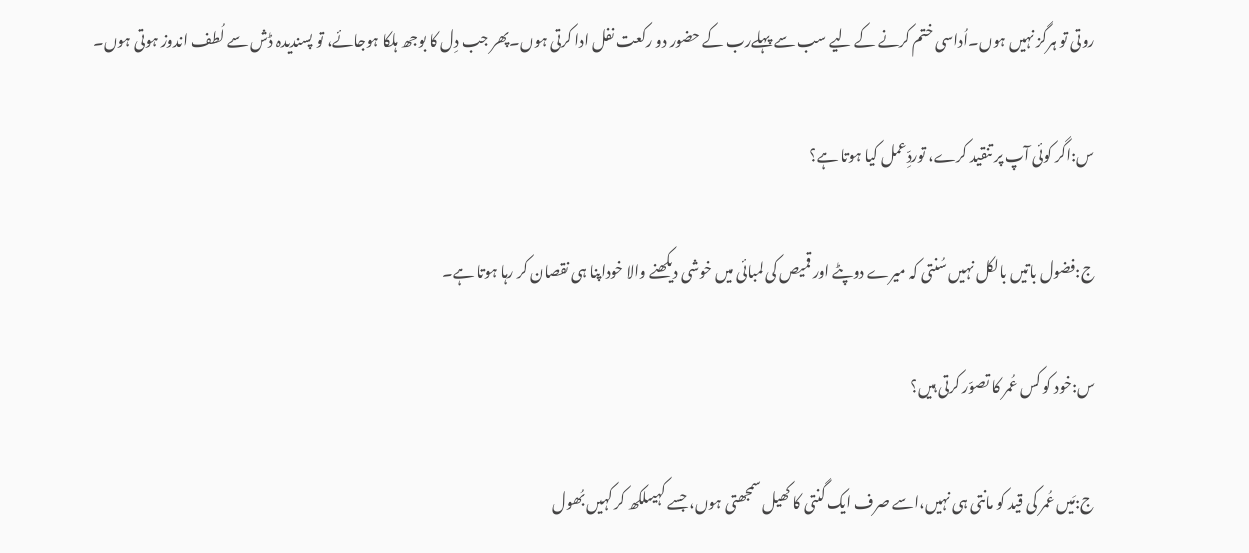روتی تو ہرگز نہیں ہوں۔اُداسی ختم کرنے کے لیے سب سے پہلےرب کے حضور دو رکعت نفل ادا کرتی ہوں۔پھر جب دِل کا بوجھ ہلکا ہوجائے، تو پسندیدہ ڈش سے لُطف اندوز ہوتی ہوں۔

س:اگر کوئی آپ پر تنقید کرے، توردِّعمل کیا ہوتا ہے؟

ج:فضول باتیں بالکل نہیں سُنتی کہ میرے دوپٹے اور قمیص کی لمبائی میں خوشی دیکھنے والا خوداپنا ہی نقصان کر رہا ہوتا ہے۔

س:خود کو کس عُمر کا تصوّر کرتی ہیں؟

ج:مَیں عُمر کی قید کو مانتی ہی نہیں،اسے صرف ایک گنتی کا کھیل سمجھتی ہوں، جسے کہیںلکھ کر کہیں بُھول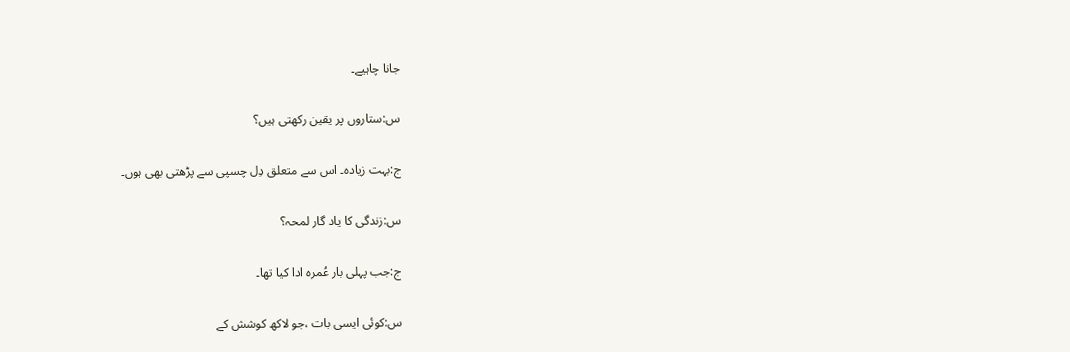جانا چاہیے۔

س:ستاروں پر یقین رکھتی ہیں؟

ج:بہت زیادہ۔ اس سے متعلق دِل چسپی سے پڑھتی بھی ہوں۔

س:زندگی کا یاد گار لمحہ؟

ج:جب پہلی بار عُمرہ ادا کیا تھا۔

س:کوئی ایسی بات ،جو لاکھ کوشش کے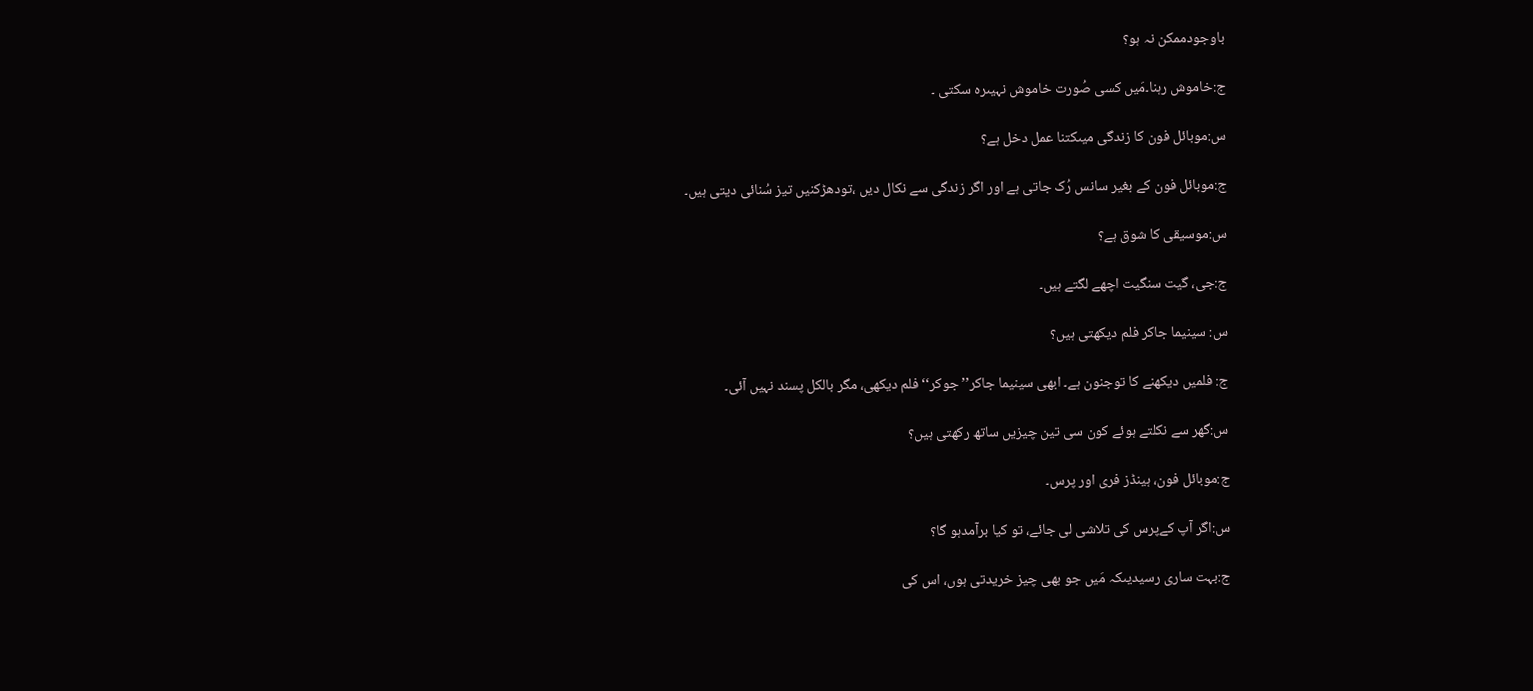باوجودممکن نہ ہو؟

ج:خاموش رہنا۔مَیں کسی صُورت خاموش نہیںرہ سکتی ۔

س:موبائل فون کا زندگی میںکتنا عمل دخل ہے؟

ج:موبائل فون کے بغیر سانس رُک جاتی ہے اور اگر زندگی سے نکال دیں ،تودھڑکنیں تیز سُنائی دیتی ہیں۔

س:موسیقی کا شوق ہے؟

ج:جی، گیت سنگیت اچھے لگتے ہیں۔

س: سینیما جاکر فلم دیکھتی ہیں؟

ج: فلمیں دیکھنے کا توجنون ہے۔ ابھی سینیما جاکر’’جوکر‘‘فلم دیکھی، مگر بالکل پسند نہیں آئی۔

س:گھر سے نکلتے ہوئے کون سی تین چیزیں ساتھ رکھتی ہیں؟

ج:موبائل فون، ہینڈز فری اور پرس۔

س:اگر آپ کےپرس کی تلاشی لی جائے، تو کیا برآمدہو گا؟

ج:بہت ساری رسیدیںکہ مَیں جو بھی چیز خریدتی ہوں، اس کی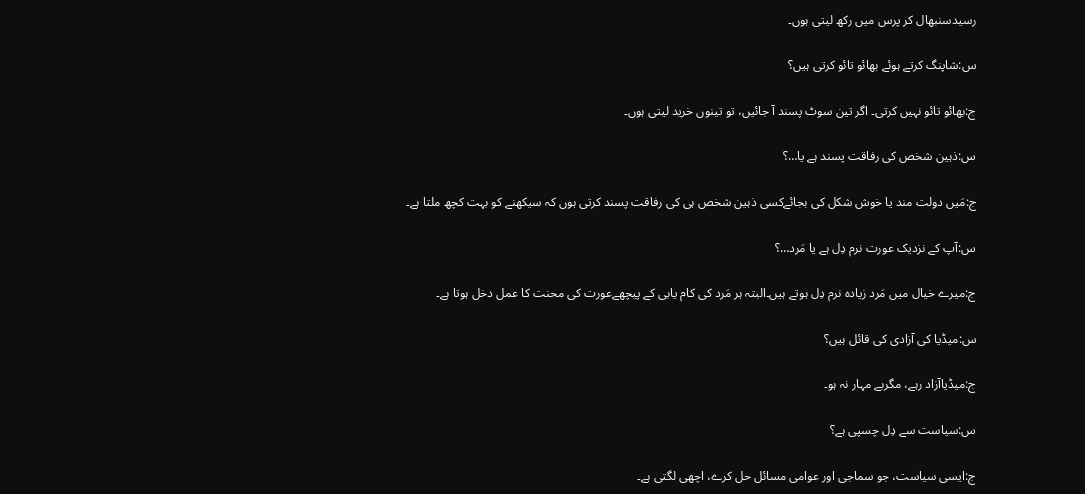رسیدسنبھال کر پرس میں رکھ لیتی ہوں۔

س:شاپنگ کرتے ہوئے بھائو تائو کرتی ہیں؟

ج:بھائو تائو نہیں کرتی۔ اگر تین سوٹ پسند آ جائیں، تو تینوں خرید لیتی ہوں۔

س:ذہین شخص کی رفاقت پسند ہے یا…؟

ج:مَیں دولت مند یا خوش شکل کی بجائےکسی ذہین شخص ہی کی رفاقت پسند کرتی ہوں کہ سیکھنے کو بہت کچھ ملتا ہے۔

س:آپ کے نزدیک عورت نرم دِل ہے یا مَرد…؟

ج:میرے خیال میں مَرد زیادہ نرم دِل ہوتے ہیں۔البتہ ہر مَرد کی کام یابی کے پیچھےعورت کی محنت کا عمل دخل ہوتا ہے۔

س:میڈیا کی آزادی کی قائل ہیں؟

ج:میڈیاآزاد رہے، مگربے مہار نہ ہو۔

س:سیاست سے دِل چسپی ہے؟

ج:ایسی سیاست، جو سماجی اور عوامی مسائل حل کرے، اچھی لگتی ہے۔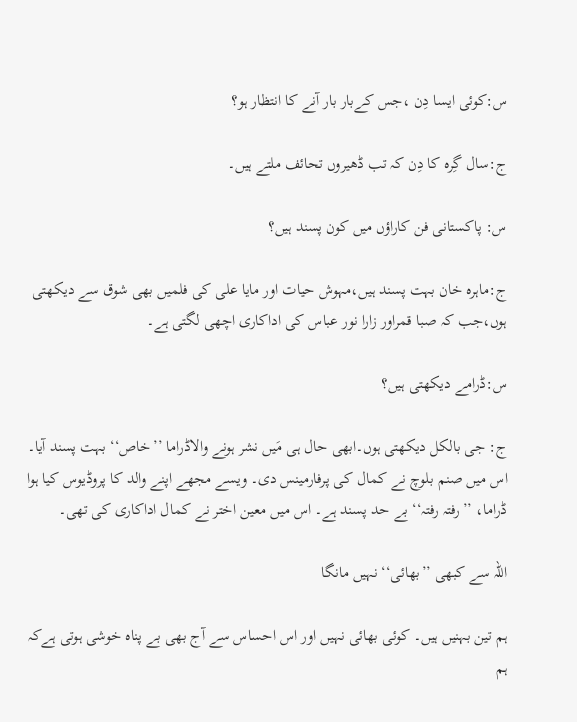س:کوئی ایسا دِن ،جس کےبار بار آنے کا انتظار ہو؟

ج:سال گِرہ کا دِن کہ تب ڈھیروں تحائف ملتے ہیں۔

س: پاکستانی فن کاراؤں میں کون پسند ہیں؟

ج:ماہرہ خان بہت پسند ہیں،مہوش حیات اور مایا علی کی فلمیں بھی شوق سے دیکھتی ہوں،جب کہ صبا قمراور زارا نور عباس کی اداکاری اچھی لگتی ہے۔

س:ڈرامے دیکھتی ہیں؟

ج: جی بالکل دیکھتی ہوں۔ابھی حال ہی مَیں نشر ہونے والاڈراما ’’خاص‘‘ بہت پسند آیا۔ اس میں صنم بلوچ نے کمال کی پرفارمینس دی۔ ویسے مجھے اپنے والد کا پروڈیوس کیا ہوا ڈراما، ’’رفتہ رفتہ‘‘ بے حد پسند ہے۔ اس میں معین اختر نے کمال اداکاری کی تھی۔

اللہ سے کبھی ’’بھائی‘‘ نہیں مانگا

ہم تین بہنیں ہیں۔ کوئی بھائی نہیں اور اس احساس سے آج بھی بے پناہ خوشی ہوتی ہےکہ ہم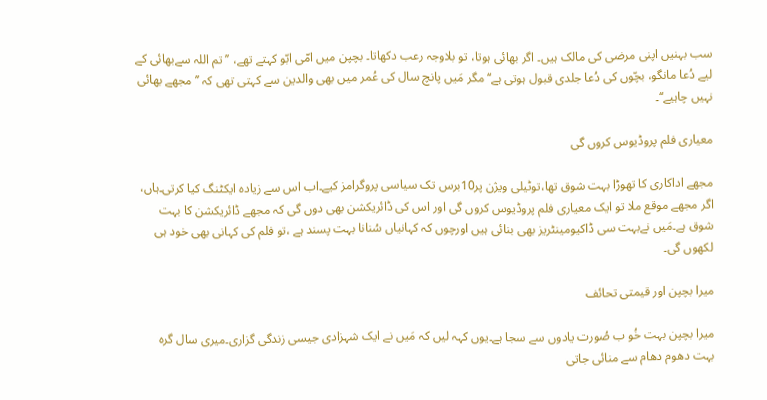سب بہنیں اپنی مرضی کی مالک ہیں۔ اگر بھائی ہوتا، تو بلاوجہ رعب دکھاتا۔ بچپن میں امّی ابّو کہتے تھے، ’’تم اللہ سےبھائی کے لیے دُعا مانگو، بچّوں کی دُعا جلدی قبول ہوتی ہے‘‘ مگر مَیں پانچ سال کی عُمر میں بھی والدین سے کہتی تھی کہ ’’مجھے بھائی نہیں چاہیے‘‘۔

معیاری فلم پروڈیوس کروں گی

مجھے اداکاری کا تھوڑا بہت شوق تھا،توٹیلی ویژن پر10برس تک سیاسی پروگرامز کیے۔اب اس سے زیادہ ایکٹنگ کیا کرتی۔ہاں، اگر مجھے موقع ملا تو ایک معیاری فلم پروڈیوس کروں گی اور اس کی ڈائریکشن بھی دوں گی کہ مجھے ڈائریکشن کا بہت شوق ہے۔مَیں نےبہت سی ڈاکیومینٹریز بھی بنائی ہیں اورچوں کہ کہانیاں سُنانا بہت پسند ہے ،تو فلم کی کہانی بھی خود ہی لکھوں گی۔

میرا بچپن اور قیمتی تحائف

میرا بچپن بہت خُو ب صُورت یادوں سے سجا ہے۔یوں کہہ لیں کہ مَیں نے ایک شہزادی جیسی زندگی گزاری۔میری سال گرہ بہت دھوم دھام سے منائی جاتی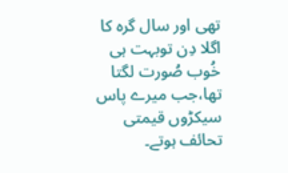تھی اور سال گرہ کا اگلا دِن توبہت ہی خُوب صُورت لگتا تھا،جب میرے پاس سیکڑوں قیمتی تحائف ہوتے۔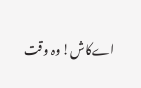اےکاش! وہ وقت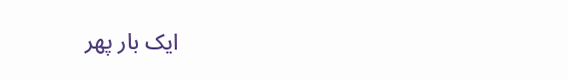ایک بار پھر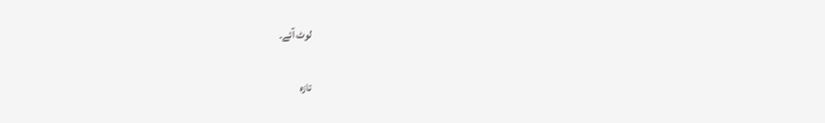لوٹ آئے۔

تازہ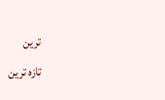ترین
تازہ ترین